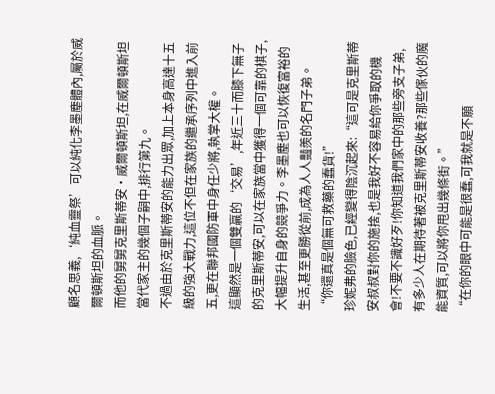顧名思義,‘純血靈祭’可以純化李墨塵體內,屬於威爾頓斯坦的血脈。
而他的舅舅克里斯蒂安·威爾頓斯坦,在威爾頓斯坦當代家主的幾個子嗣中,排行第九。
不過由於克里斯蒂安的能力出眾,加上本身高達十五級的強大戰力,這位不但在家族的繼承序列中進入前五,更在聯邦國防軍中身任少將,執掌大權。
這顯然是一個雙贏的‘交易’,年近三十而膝下無子的克里斯蒂安,可以在家族當中獲得一個可靠的棋子,大幅提升自身的競爭力。李墨塵也可以恢復富裕的生活,甚至更勝從前,成為人人豔羨的名門子弟。
“你還真是個無可救藥的蠢貨!”
珍妮弗的臉色,已經變得陰沉起來:“這可是克里斯蒂安叔叔對你的施捨,也是我好不容易給你爭取的機會!不要不識好歹!你知道我們家中的那些旁支子弟,有多少人在期待著被克里斯蒂安收養?那些傢伙的魔能資質,可以將你甩出幾條街。”
“在你的眼中可能是很蠢,可我就是不願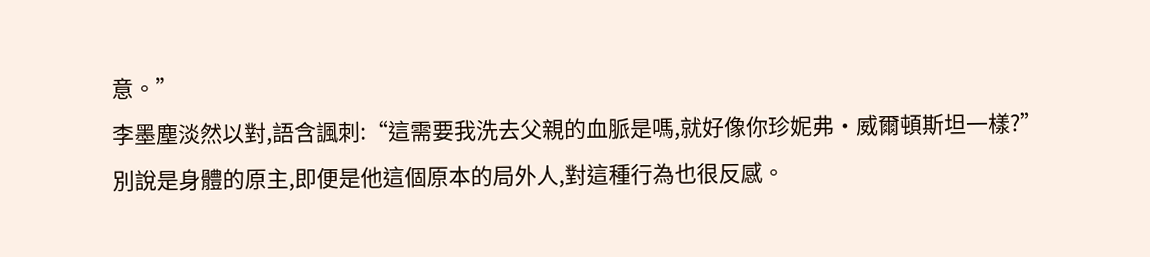意。”
李墨塵淡然以對,語含諷刺:“這需要我洗去父親的血脈是嗎,就好像你珍妮弗·威爾頓斯坦一樣?”
別說是身體的原主,即便是他這個原本的局外人,對這種行為也很反感。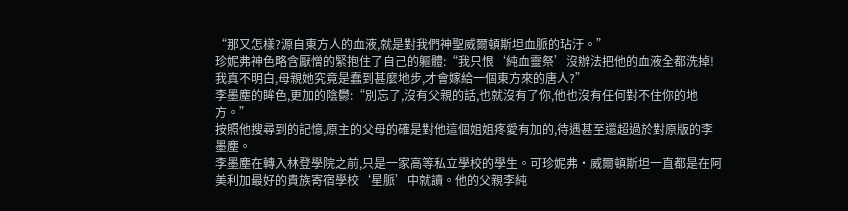“那又怎樣?源自東方人的血液,就是對我們神聖威爾頓斯坦血脈的玷汙。”
珍妮弗神色略含厭憎的緊抱住了自己的軀體:“我只恨‘純血靈祭’沒辦法把他的血液全都洗掉!我真不明白,母親她究竟是蠢到甚麼地步,才會嫁給一個東方來的唐人?”
李墨塵的眸色,更加的陰鬱:“別忘了,沒有父親的話,也就沒有了你,他也沒有任何對不住你的地方。”
按照他搜尋到的記憶,原主的父母的確是對他這個姐姐疼愛有加的,待遇甚至還超過於對原版的李墨塵。
李墨塵在轉入林登學院之前,只是一家高等私立學校的學生。可珍妮弗·威爾頓斯坦一直都是在阿美利加最好的貴族寄宿學校‘星脈’中就讀。他的父親李純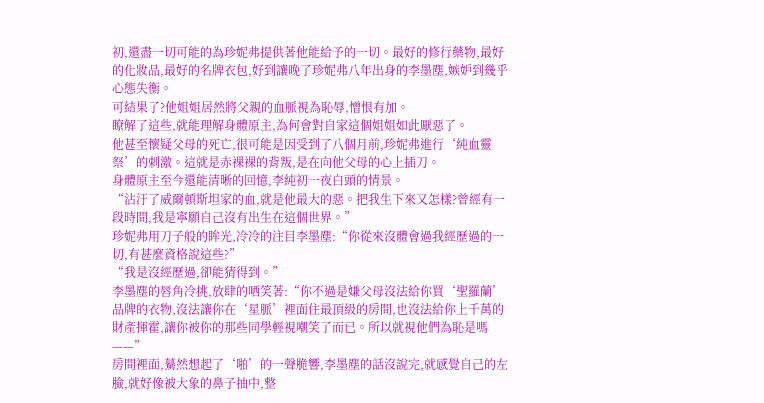初,還盡一切可能的為珍妮弗提供著他能給予的一切。最好的修行藥物,最好的化妝品,最好的名牌衣包,好到讓晚了珍妮弗八年出身的李墨塵,嫉妒到幾乎心態失衡。
可結果了?他姐姐居然將父親的血脈視為恥辱,憎恨有加。
瞭解了這些,就能理解身體原主,為何會對自家這個姐姐如此厭惡了。
他甚至懷疑父母的死亡,很可能是因受到了八個月前,珍妮弗進行‘純血靈祭’的刺激。這就是赤裸裸的背叛,是在向他父母的心上插刀。
身體原主至今還能清晰的回憶,李純初一夜白頭的情景。
“沾汙了威爾頓斯坦家的血,就是他最大的惡。把我生下來又怎樣?曾經有一段時間,我是寧願自己沒有出生在這個世界。”
珍妮弗用刀子般的眸光,冷冷的注目李墨塵:“你從來沒體會過我經歷過的一切,有甚麼資格說這些?”
“我是沒經歷過,卻能猜得到。”
李墨塵的唇角冷挑,放肆的哂笑著:“你不過是嫌父母沒法給你買‘聖羅蘭’品牌的衣物,沒法讓你在‘星脈’裡面住最頂級的房間,也沒法給你上千萬的財產揮霍,讓你被你的那些同學輕視嘲笑了而已。所以就視他們為恥是嗎——”
房間裡面,驀然想起了‘啪’的一聲脆響,李墨塵的話沒說完,就感覺自己的左臉,就好像被大象的鼻子抽中,整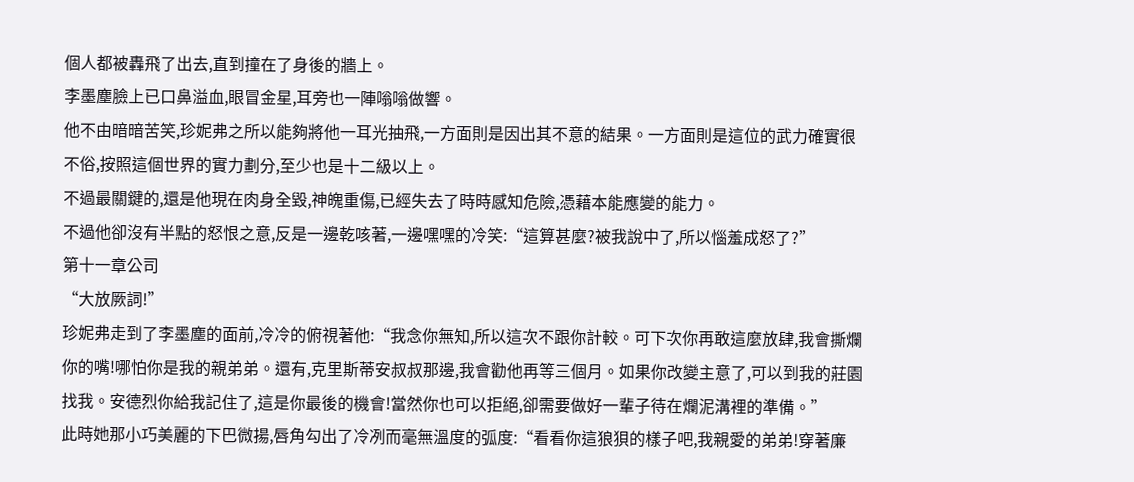個人都被轟飛了出去,直到撞在了身後的牆上。
李墨塵臉上已口鼻溢血,眼冒金星,耳旁也一陣嗡嗡做響。
他不由暗暗苦笑,珍妮弗之所以能夠將他一耳光抽飛,一方面則是因出其不意的結果。一方面則是這位的武力確實很不俗,按照這個世界的實力劃分,至少也是十二級以上。
不過最關鍵的,還是他現在肉身全毀,神魄重傷,已經失去了時時感知危險,憑藉本能應變的能力。
不過他卻沒有半點的怒恨之意,反是一邊乾咳著,一邊嘿嘿的冷笑:“這算甚麼?被我說中了,所以惱羞成怒了?”
第十一章公司
“大放厥詞!”
珍妮弗走到了李墨塵的面前,冷冷的俯視著他:“我念你無知,所以這次不跟你計較。可下次你再敢這麼放肆,我會撕爛你的嘴!哪怕你是我的親弟弟。還有,克里斯蒂安叔叔那邊,我會勸他再等三個月。如果你改變主意了,可以到我的莊園找我。安德烈你給我記住了,這是你最後的機會!當然你也可以拒絕,卻需要做好一輩子待在爛泥溝裡的準備。”
此時她那小巧美麗的下巴微揚,唇角勾出了冷冽而毫無溫度的弧度:“看看你這狼狽的樣子吧,我親愛的弟弟!穿著廉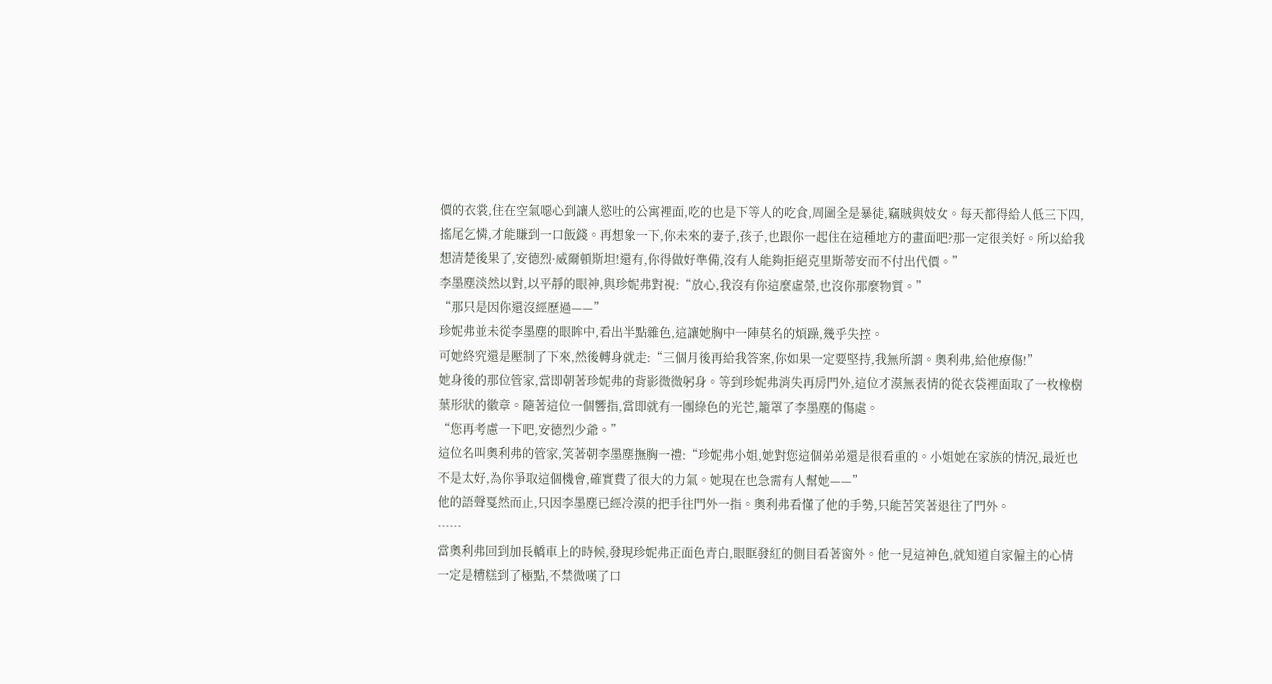價的衣裳,住在空氣噁心到讓人慾吐的公寓裡面,吃的也是下等人的吃食,周圍全是暴徒,竊賊與妓女。每天都得給人低三下四,搖尾乞憐,才能賺到一口飯錢。再想象一下,你未來的妻子,孩子,也跟你一起住在這種地方的畫面吧?那一定很美好。所以給我想清楚後果了,安德烈·威爾頓斯坦!還有,你得做好準備,沒有人能夠拒絕克里斯蒂安而不付出代價。”
李墨塵淡然以對,以平靜的眼神,與珍妮弗對視:“放心,我沒有你這麼虛榮,也沒你那麼物質。”
“那只是因你還沒經歷過——”
珍妮弗並未從李墨塵的眼眸中,看出半點雜色,這讓她胸中一陣莫名的煩躁,幾乎失控。
可她終究還是壓制了下來,然後轉身就走:“三個月後再給我答案,你如果一定要堅持,我無所謂。奧利弗,給他療傷!”
她身後的那位管家,當即朝著珍妮弗的背影微微躬身。等到珍妮弗消失再房門外,這位才漠無表情的從衣袋裡面取了一枚橡樹葉形狀的徽章。隨著這位一個響指,當即就有一團綠色的光芒,籠罩了李墨塵的傷處。
“您再考慮一下吧,安德烈少爺。”
這位名叫奧利弗的管家,笑著朝李墨塵撫胸一禮:“珍妮弗小姐,她對您這個弟弟還是很看重的。小姐她在家族的情況,最近也不是太好,為你爭取這個機會,確實費了很大的力氣。她現在也急需有人幫她——”
他的語聲戛然而止,只因李墨塵已經冷漠的把手往門外一指。奧利弗看懂了他的手勢,只能苦笑著退往了門外。
……
當奧利弗回到加長轎車上的時候,發現珍妮弗正面色青白,眼眶發紅的側目看著窗外。他一見這神色,就知道自家僱主的心情一定是糟糕到了極點,不禁微嘆了口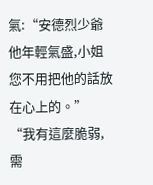氣:“安德烈少爺他年輕氣盛,小姐您不用把他的話放在心上的。”
“我有這麼脆弱,需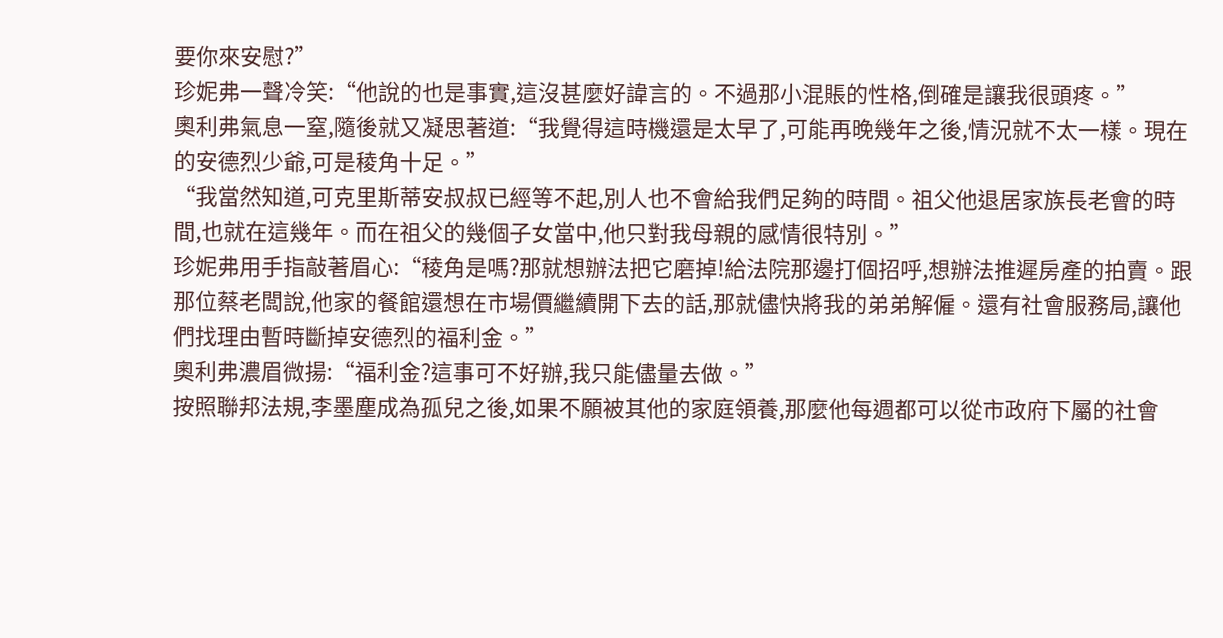要你來安慰?”
珍妮弗一聲冷笑:“他說的也是事實,這沒甚麼好諱言的。不過那小混賬的性格,倒確是讓我很頭疼。”
奧利弗氣息一窒,隨後就又凝思著道:“我覺得這時機還是太早了,可能再晚幾年之後,情況就不太一樣。現在的安德烈少爺,可是稜角十足。”
“我當然知道,可克里斯蒂安叔叔已經等不起,別人也不會給我們足夠的時間。祖父他退居家族長老會的時間,也就在這幾年。而在祖父的幾個子女當中,他只對我母親的感情很特別。”
珍妮弗用手指敲著眉心:“稜角是嗎?那就想辦法把它磨掉!給法院那邊打個招呼,想辦法推遲房產的拍賣。跟那位蔡老闆說,他家的餐館還想在市場價繼續開下去的話,那就儘快將我的弟弟解僱。還有社會服務局,讓他們找理由暫時斷掉安德烈的福利金。”
奧利弗濃眉微揚:“福利金?這事可不好辦,我只能儘量去做。”
按照聯邦法規,李墨塵成為孤兒之後,如果不願被其他的家庭領養,那麼他每週都可以從市政府下屬的社會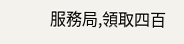服務局,領取四百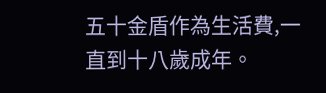五十金盾作為生活費,一直到十八歲成年。